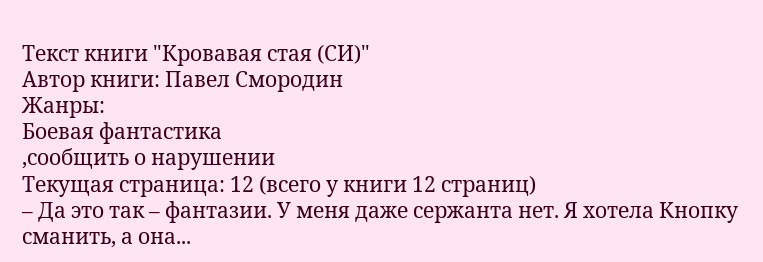Текст книги "Кровавая стая (СИ)"
Автор книги: Павел Смородин
Жанры:
Боевая фантастика
,сообщить о нарушении
Текущая страница: 12 (всего у книги 12 страниц)
– Да это так – фантазии. У меня даже сержанта нет. Я хотела Кнопку сманить, а она...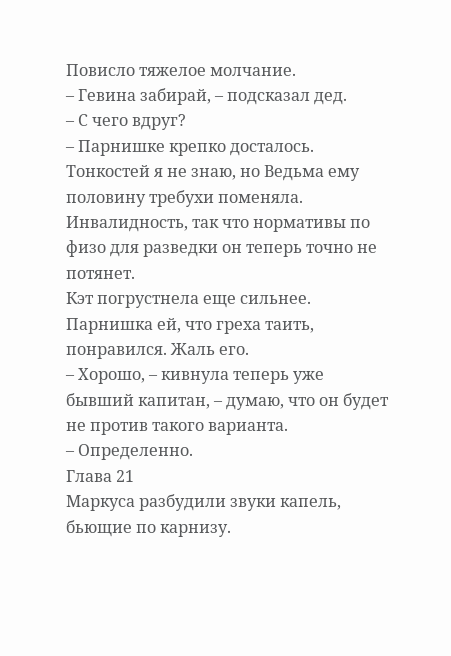Повисло тяжелое молчание.
– Гевина забирай, – подсказал дед.
– С чего вдруг?
– Парнишке крепко досталось. Тонкостей я не знаю, но Ведьма ему половину требухи поменяла. Инвалидность, так что нормативы по физо для разведки он теперь точно не потянет.
Кэт погрустнела еще сильнее. Парнишка ей, что греха таить, понравился. Жаль его.
– Хорошо, – кивнула теперь уже бывший капитан, – думаю, что он будет не против такого варианта.
– Определенно.
Глава 21
Маркуса разбудили звуки капель, бьющие по карнизу.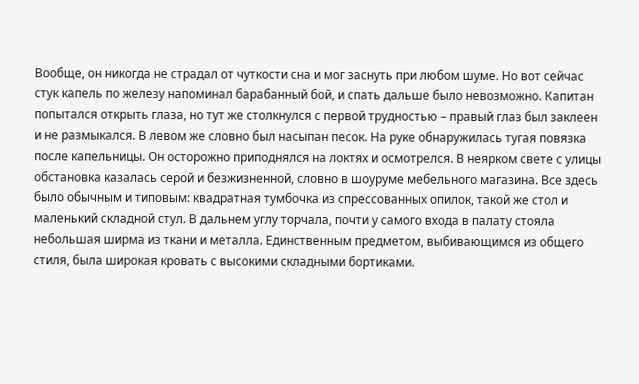Вообще, он никогда не страдал от чуткости сна и мог заснуть при любом шуме. Но вот сейчас стук капель по железу напоминал барабанный бой, и спать дальше было невозможно. Капитан попытался открыть глаза, но тут же столкнулся с первой трудностью – правый глаз был заклеен и не размыкался. В левом же словно был насыпан песок. На руке обнаружилась тугая повязка после капельницы. Он осторожно приподнялся на локтях и осмотрелся. В неярком свете с улицы обстановка казалась серой и безжизненной, словно в шоуруме мебельного магазина. Все здесь было обычным и типовым: квадратная тумбочка из спрессованных опилок, такой же стол и маленький складной стул. В дальнем углу торчала, почти у самого входа в палату стояла небольшая ширма из ткани и металла. Единственным предметом, выбивающимся из общего стиля, была широкая кровать с высокими складными бортиками.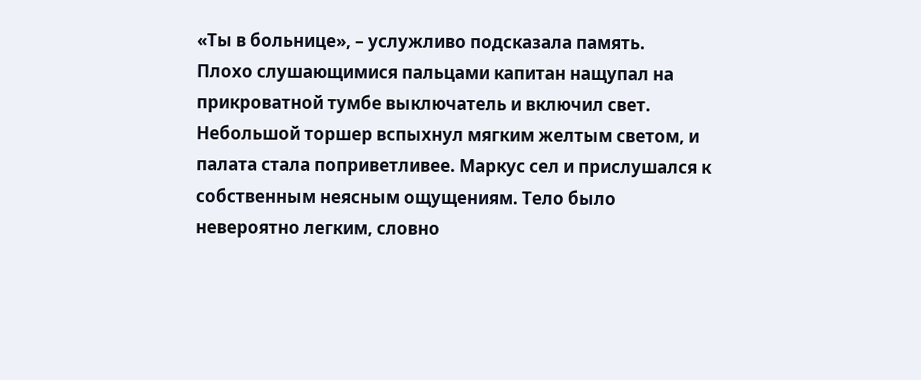«Ты в больнице», – услужливо подсказала память.
Плохо слушающимися пальцами капитан нащупал на прикроватной тумбе выключатель и включил свет. Небольшой торшер вспыхнул мягким желтым светом, и палата стала поприветливее. Маркус сел и прислушался к собственным неясным ощущениям. Тело было невероятно легким, словно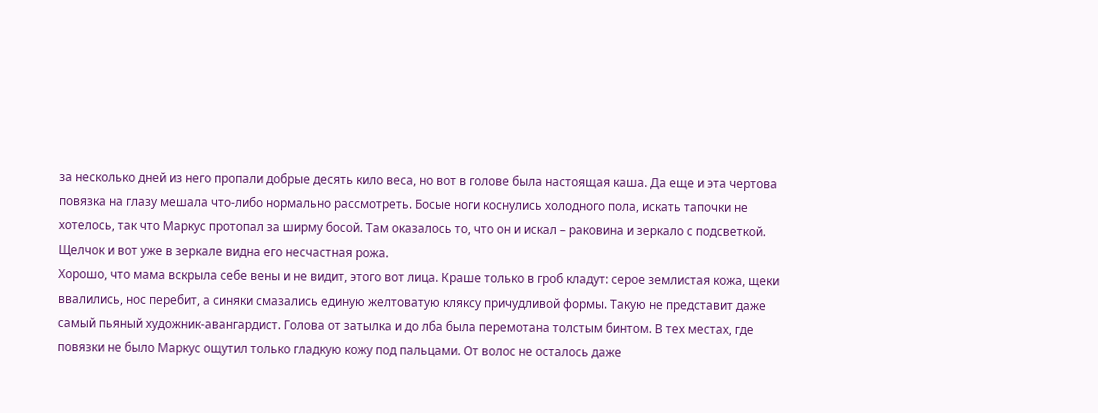за несколько дней из него пропали добрые десять кило веса, но вот в голове была настоящая каша. Да еще и эта чертова повязка на глазу мешала что-либо нормально рассмотреть. Босые ноги коснулись холодного пола, искать тапочки не хотелось, так что Маркус протопал за ширму босой. Там оказалось то, что он и искал – раковина и зеркало с подсветкой.
Щелчок и вот уже в зеркале видна его несчастная рожа.
Хорошо, что мама вскрыла себе вены и не видит, этого вот лица. Краше только в гроб кладут: серое землистая кожа, щеки ввалились, нос перебит, а синяки смазались единую желтоватую кляксу причудливой формы. Такую не представит даже самый пьяный художник-авангардист. Голова от затылка и до лба была перемотана толстым бинтом. В тех местах, где повязки не было Маркус ощутил только гладкую кожу под пальцами. От волос не осталось даже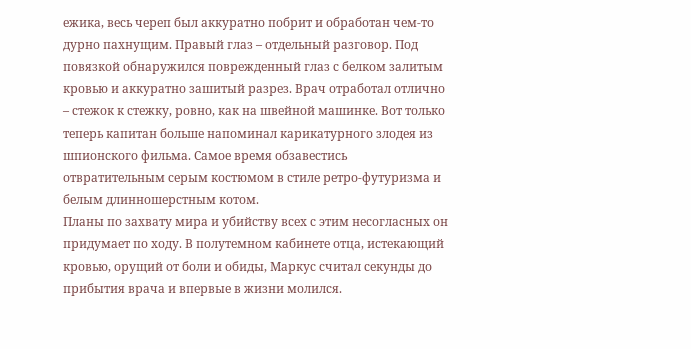ежика, весь череп был аккуратно побрит и обработан чем-то дурно пахнущим. Правый глаз – отдельный разговор. Под повязкой обнаружился поврежденный глаз с белком залитым кровью и аккуратно зашитый разрез. Врач отработал отлично – стежок к стежку, ровно, как на швейной машинке. Вот только теперь капитан больше напоминал карикатурного злодея из шпионского фильма. Самое время обзавестись отвратительным серым костюмом в стиле ретро-футуризма и белым длинношерстным котом.
Планы по захвату мира и убийству всех с этим несогласных он придумает по ходу. В полутемном кабинете отца, истекающий кровью, орущий от боли и обиды, Маркус считал секунды до прибытия врача и впервые в жизни молился.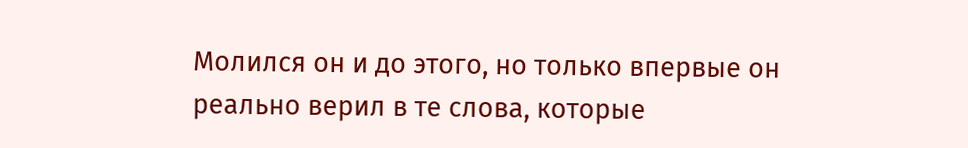Молился он и до этого, но только впервые он реально верил в те слова, которые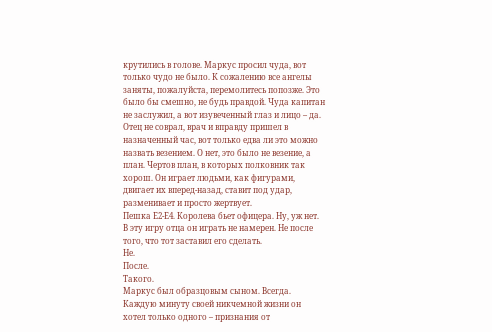крутились в голове. Маркус просил чуда, вот только чудо не было. К сожалению все ангелы заняты, пожалуйста, перемолитесь попозже. Это было бы смешно, не будь правдой. Чуда капитан не заслужил, а вот изувеченный глаз и лицо – да.
Отец не соврал, врач и вправду пришел в назначенный час, вот только едва ли это можно назвать везением. О нет, это было не везение, а план. Чертов план, в которых полковник так хорош. Он играет людьми, как фигурами, двигает их вперед-назад, ставит под удар, разменивает и просто жертвует.
Пешка Е2-Е4. Королева бьет офицера. Ну, уж нет. В эту игру отца он играть не намерен. Не после того, что тот заставил его сделать.
Не.
После.
Такого.
Маркус был образцовым сыном. Всегда. Каждую минуту своей никчемной жизни он хотел только одного – признания от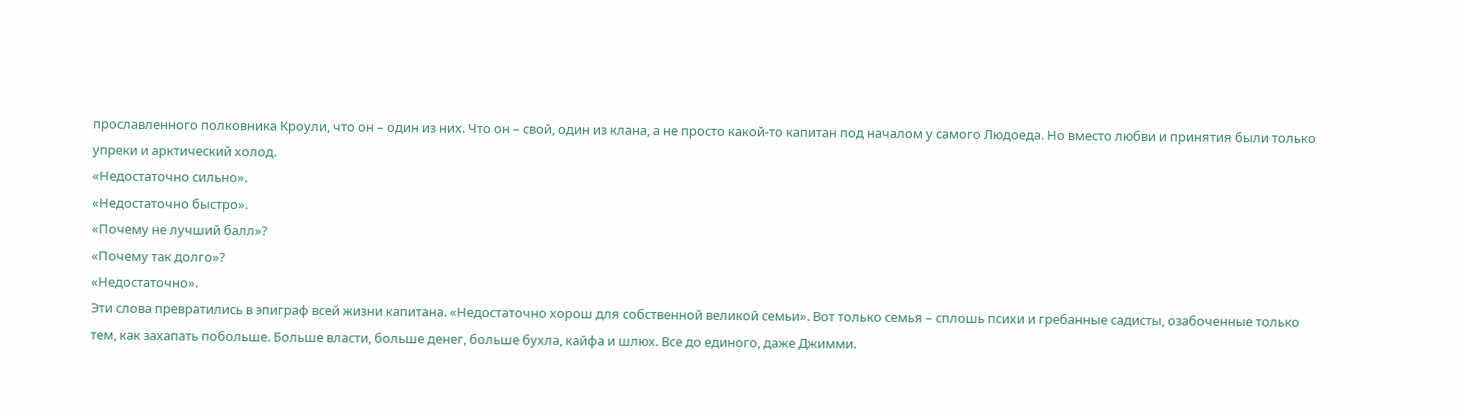прославленного полковника Кроули, что он – один из них. Что он – свой, один из клана, а не просто какой-то капитан под началом у самого Людоеда. Но вместо любви и принятия были только упреки и арктический холод.
«Недостаточно сильно».
«Недостаточно быстро».
«Почему не лучший балл»?
«Почему так долго»?
«Недостаточно».
Эти слова превратились в эпиграф всей жизни капитана. «Недостаточно хорош для собственной великой семьи». Вот только семья – сплошь психи и гребанные садисты, озабоченные только тем, как захапать побольше. Больше власти, больше денег, больше бухла, кайфа и шлюх. Все до единого, даже Джимми.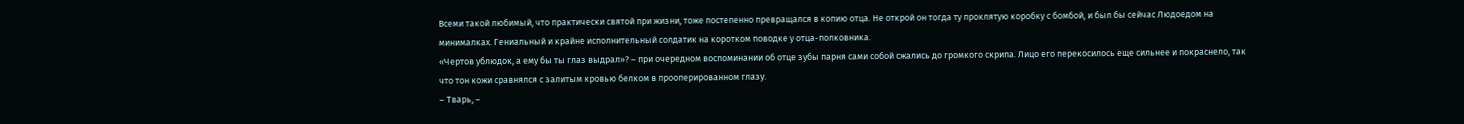Всеми такой любимый, что практически святой при жизни, тоже постепенно превращался в копию отца. Не открой он тогда ту проклятую коробку с бомбой, и был бы сейчас Людоедом на минималках. Гениальный и крайне исполнительный солдатик на коротком поводке у отца-полковника.
«Чертов ублюдок, а ему бы ты глаз выдрал»? – при очередном воспоминании об отце зубы парня сами собой сжались до громкого скрипа. Лицо его перекосилось еще сильнее и покраснело, так что тон кожи сравнялся с залитым кровью белком в прооперированном глазу.
– Тварь, –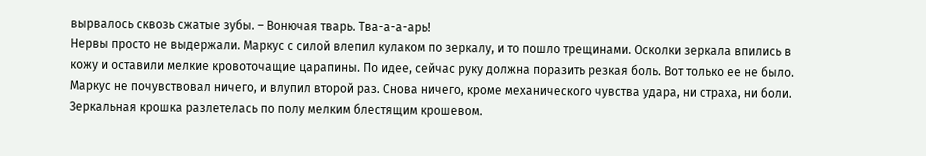вырвалось сквозь сжатые зубы. – Вонючая тварь. Тва-а-а-арь!
Нервы просто не выдержали. Маркус с силой влепил кулаком по зеркалу, и то пошло трещинами. Осколки зеркала впились в кожу и оставили мелкие кровоточащие царапины. По идее, сейчас руку должна поразить резкая боль. Вот только ее не было. Маркус не почувствовал ничего, и влупил второй раз. Снова ничего, кроме механического чувства удара, ни страха, ни боли. Зеркальная крошка разлетелась по полу мелким блестящим крошевом.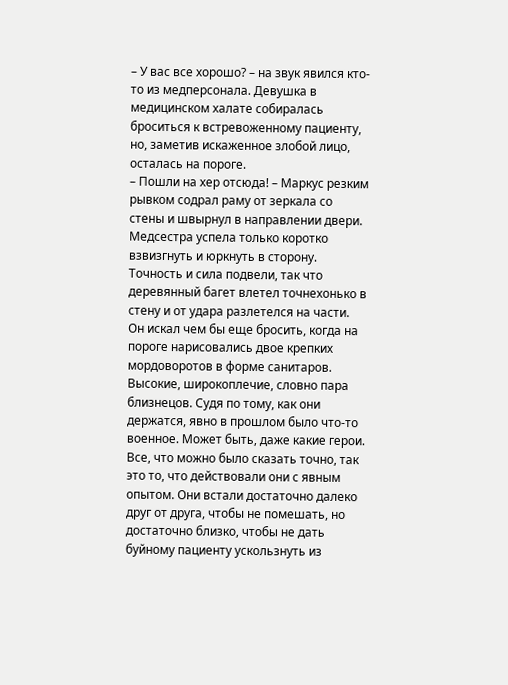– У вас все хорошо? – на звук явился кто-то из медперсонала. Девушка в медицинском халате собиралась броситься к встревоженному пациенту, но, заметив искаженное злобой лицо, осталась на пороге.
– Пошли на хер отсюда! – Маркус резким рывком содрал раму от зеркала со стены и швырнул в направлении двери. Медсестра успела только коротко взвизгнуть и юркнуть в сторону. Точность и сила подвели, так что деревянный багет влетел точнехонько в стену и от удара разлетелся на части.
Он искал чем бы еще бросить, когда на пороге нарисовались двое крепких мордоворотов в форме санитаров. Высокие, широкоплечие, словно пара близнецов. Судя по тому, как они держатся, явно в прошлом было что-то военное. Может быть, даже какие герои. Все, что можно было сказать точно, так это то, что действовали они с явным опытом. Они встали достаточно далеко друг от друга, чтобы не помешать, но достаточно близко, чтобы не дать буйному пациенту ускользнуть из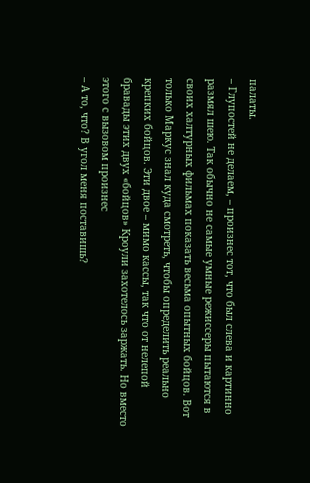палаты.
– Глупостей не делаем, – произнес тот, что был слева и картинно размял шею. Так обычно не самые умные режиссеры пытаются в своих халтурных фильмах показать весьма опытных бойцов. Вот только Маркус знал куда смотреть, чтобы определить реально крепких бойцов. Эти двое – мимо кассы, так что от нелепой бравады этих двух «бойцов» Кроули захотелось заржать. Но вместо этого с вызовом произнес
– А то, что? В угол меня поставишь?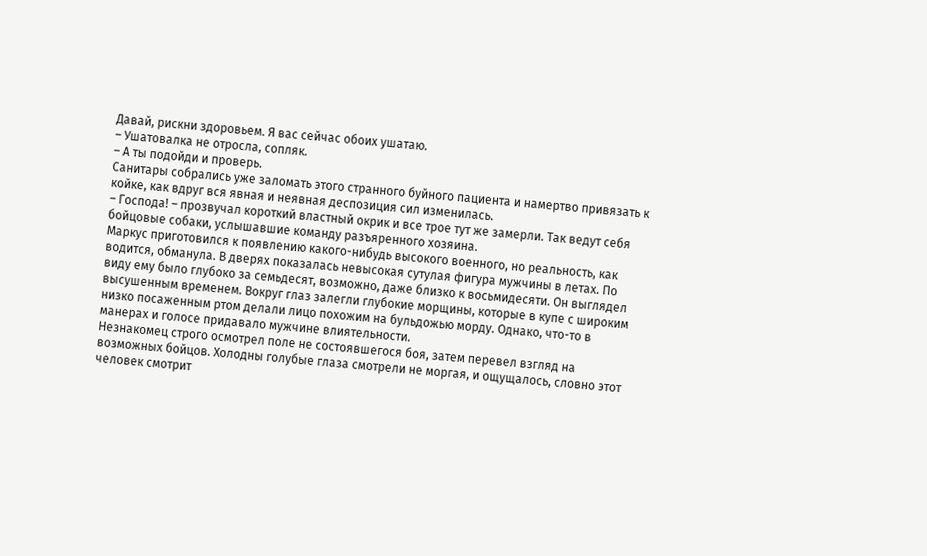Давай, рискни здоровьем. Я вас сейчас обоих ушатаю.
– Ушатовалка не отросла, сопляк.
– А ты подойди и проверь.
Санитары собрались уже заломать этого странного буйного пациента и намертво привязать к койке, как вдруг вся явная и неявная деспозиция сил изменилась.
– Господа! – прозвучал короткий властный окрик и все трое тут же замерли. Так ведут себя бойцовые собаки, услышавшие команду разъяренного хозяина.
Маркус приготовился к появлению какого-нибудь высокого военного, но реальность, как водится, обманула. В дверях показалась невысокая сутулая фигура мужчины в летах. По виду ему было глубоко за семьдесят, возможно, даже близко к восьмидесяти. Он выглядел высушенным временем. Вокруг глаз залегли глубокие морщины, которые в купе с широким низко посаженным ртом делали лицо похожим на бульдожью морду. Однако, что-то в манерах и голосе придавало мужчине влиятельности.
Незнакомец строго осмотрел поле не состоявшегося боя, затем перевел взгляд на возможных бойцов. Холодны голубые глаза смотрели не моргая, и ощущалось, словно этот человек смотрит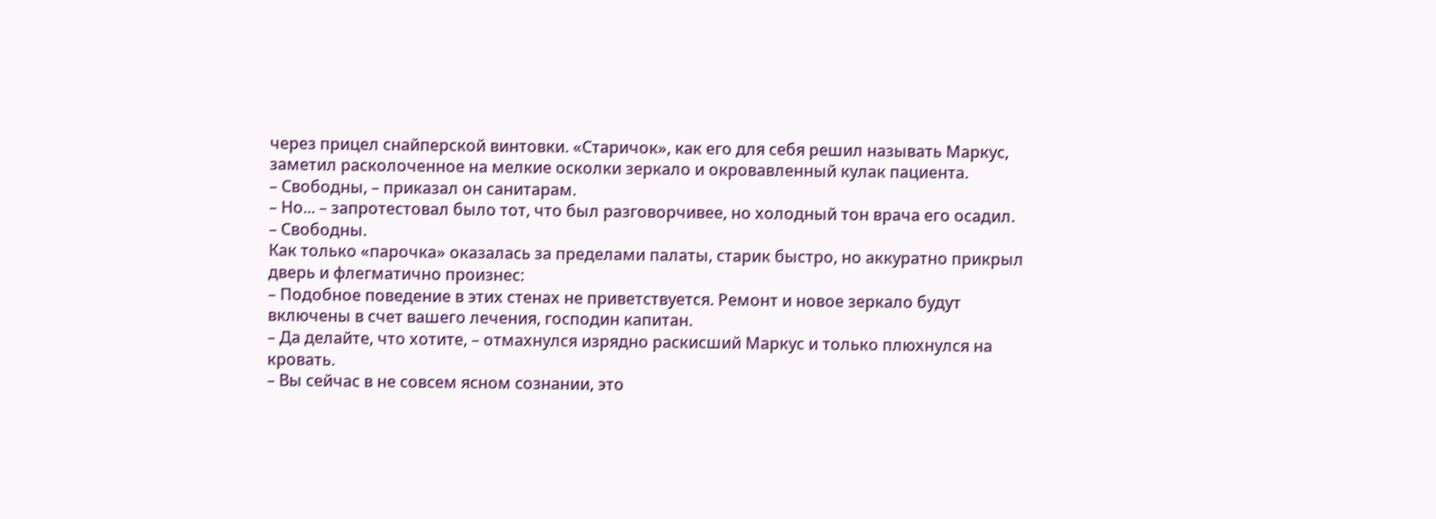через прицел снайперской винтовки. «Старичок», как его для себя решил называть Маркус, заметил расколоченное на мелкие осколки зеркало и окровавленный кулак пациента.
– Свободны, – приказал он санитарам.
– Но... – запротестовал было тот, что был разговорчивее, но холодный тон врача его осадил.
– Свободны.
Как только «парочка» оказалась за пределами палаты, старик быстро, но аккуратно прикрыл дверь и флегматично произнес:
– Подобное поведение в этих стенах не приветствуется. Ремонт и новое зеркало будут включены в счет вашего лечения, господин капитан.
– Да делайте, что хотите, – отмахнулся изрядно раскисший Маркус и только плюхнулся на кровать.
– Вы сейчас в не совсем ясном сознании, это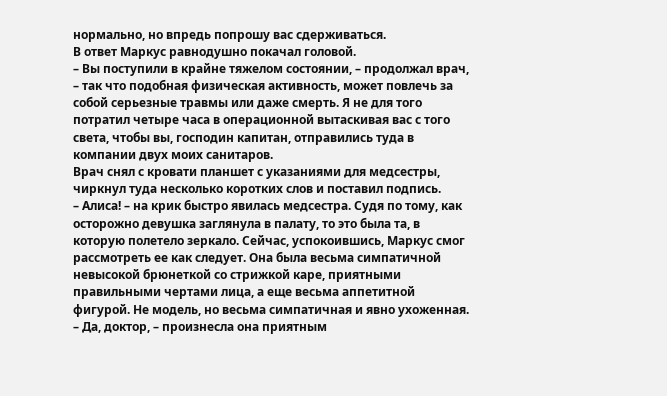нормально, но впредь попрошу вас сдерживаться.
В ответ Маркус равнодушно покачал головой.
– Вы поступили в крайне тяжелом состоянии, – продолжал врач, – так что подобная физическая активность, может повлечь за собой серьезные травмы или даже смерть. Я не для того потратил четыре часа в операционной вытаскивая вас с того света, чтобы вы, господин капитан, отправились туда в компании двух моих санитаров.
Врач снял с кровати планшет с указаниями для медсестры, чиркнул туда несколько коротких слов и поставил подпись.
– Алиса! – на крик быстро явилась медсестра. Судя по тому, как осторожно девушка заглянула в палату, то это была та, в которую полетело зеркало. Сейчас, успокоившись, Маркус смог рассмотреть ее как следует. Она была весьма симпатичной невысокой брюнеткой со стрижкой каре, приятными правильными чертами лица, а еще весьма аппетитной фигурой. Не модель, но весьма симпатичная и явно ухоженная.
– Да, доктор, – произнесла она приятным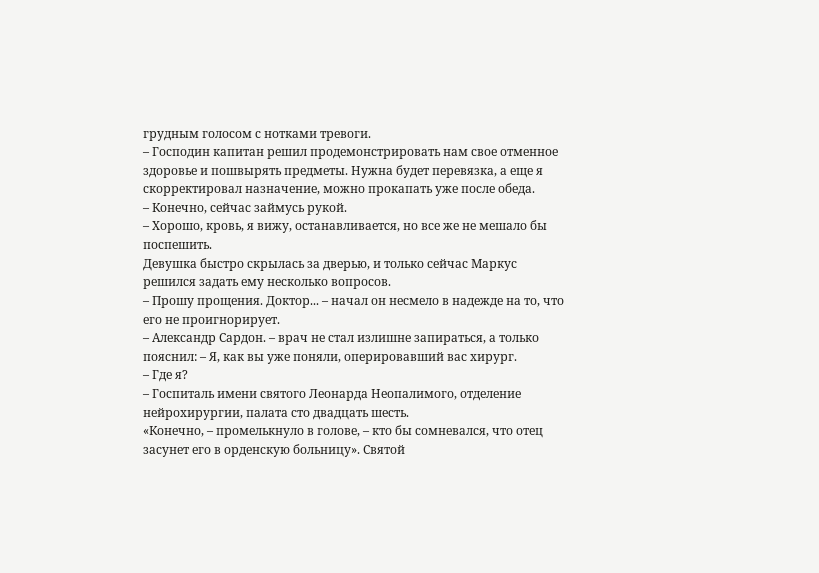грудным голосом с нотками тревоги.
– Господин капитан решил продемонстрировать нам свое отменное здоровье и пошвырять предметы. Нужна будет перевязка, а еще я скорректировал назначение, можно прокапать уже после обеда.
– Конечно, сейчас займусь рукой.
– Хорошо, кровь, я вижу, останавливается, но все же не мешало бы поспешить.
Девушка быстро скрылась за дверью, и только сейчас Маркус решился задать ему несколько вопросов.
– Прошу прощения. Доктор... – начал он несмело в надежде на то, что его не проигнорирует.
– Александр Сардон. – врач не стал излишне запираться, а только пояснил: – Я, как вы уже поняли, оперировавший вас хирург.
– Где я?
– Госпиталь имени святого Леонарда Неопалимого, отделение нейрохирургии, палата сто двадцать шесть.
«Конечно, – промелькнуло в голове, – кто бы сомневался, что отец засунет его в орденскую больницу». Святой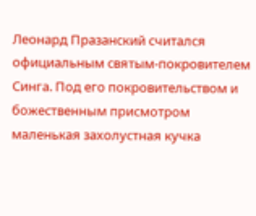Леонард Празанский считался официальным святым-покровителем Синга. Под его покровительством и божественным присмотром маленькая захолустная кучка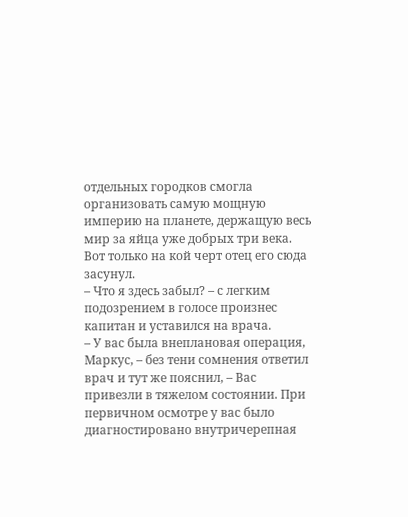отдельных городков смогла организовать самую мощную империю на планете, держащую весь мир за яйца уже добрых три века.
Вот только на кой черт отец его сюда засунул.
– Что я здесь забыл? – с легким подозрением в голосе произнес капитан и уставился на врача.
– У вас была внеплановая операция, Маркус, – без тени сомнения ответил врач и тут же пояснил, – Вас привезли в тяжелом состоянии. При первичном осмотре у вас было диагностировано внутричерепная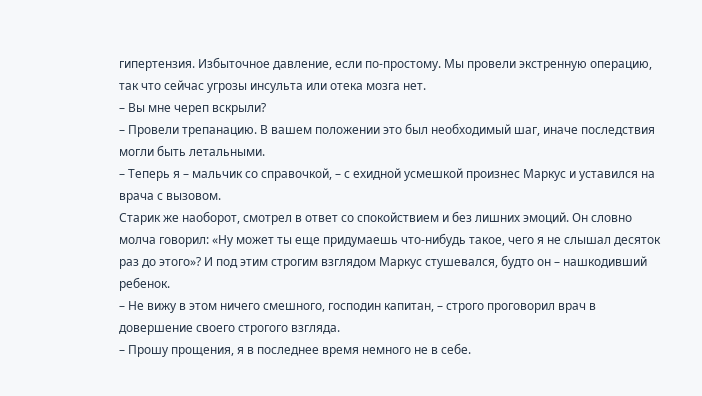гипертензия. Избыточное давление, если по-простому. Мы провели экстренную операцию, так что сейчас угрозы инсульта или отека мозга нет.
– Вы мне череп вскрыли?
– Провели трепанацию. В вашем положении это был необходимый шаг, иначе последствия могли быть летальными.
– Теперь я – мальчик со справочкой, – с ехидной усмешкой произнес Маркус и уставился на врача с вызовом.
Старик же наоборот, смотрел в ответ со спокойствием и без лишних эмоций. Он словно молча говорил: «Ну может ты еще придумаешь что-нибудь такое, чего я не слышал десяток раз до этого»? И под этим строгим взглядом Маркус стушевался, будто он – нашкодивший ребенок.
– Не вижу в этом ничего смешного, господин капитан, – строго проговорил врач в довершение своего строгого взгляда.
– Прошу прощения, я в последнее время немного не в себе.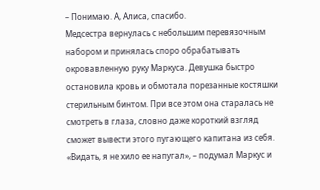– Понимаю. А, Алиса, спасибо.
Медсестра вернулась с небольшим перевязочным набором и принялась споро обрабатывать окровавленную руку Маркуса. Девушка быстро остановила кровь и обмотала порезанные костяшки стерильным бинтом. При все этом она старалась не смотреть в глаза, словно даже короткий взгляд сможет вывести этого пугающего капитана из себя.
«Видать, я не хило ее напугал», – подумал Маркус и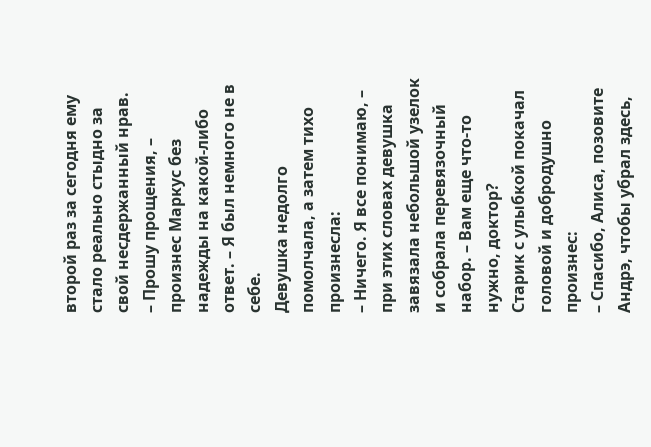второй раз за сегодня ему стало реально стыдно за свой несдержанный нрав.
– Прошу прощения, – произнес Маркус без надежды на какой-либо ответ. – Я был немного не в себе.
Девушка недолго помолчала, а затем тихо произнесла:
– Ничего. Я все понимаю, – при этих словах девушка завязала небольшой узелок и собрала перевязочный набор. – Вам еще что-то нужно, доктор?
Старик с улыбкой покачал головой и добродушно произнес:
– Спасибо, Алиса, позовите Андрэ, чтобы убрал здесь,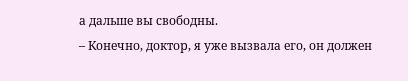а дальше вы свободны.
– Конечно, доктор, я уже вызвала его, он должен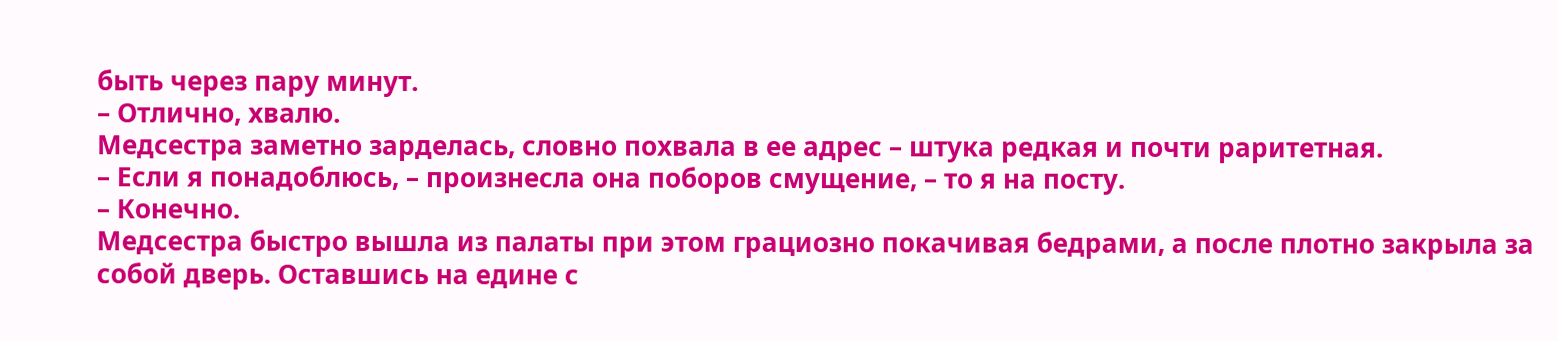быть через пару минут.
– Отлично, хвалю.
Медсестра заметно зарделась, словно похвала в ее адрес – штука редкая и почти раритетная.
– Если я понадоблюсь, – произнесла она поборов смущение, – то я на посту.
– Конечно.
Медсестра быстро вышла из палаты при этом грациозно покачивая бедрами, а после плотно закрыла за собой дверь. Оставшись на едине с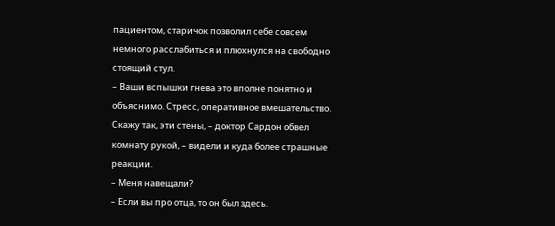пациентом, старичок позволил себе совсем немного расслабиться и плюхнулся на свободно стоящий стул.
– Ваши вспышки гнева это вполне понятно и объяснимо. Стресс, оперативное вмешательство. Скажу так, эти стены, – доктор Сардон обвел комнату рукой, – видели и куда более страшные реакции.
– Меня навещали?
– Если вы про отца, то он был здесь.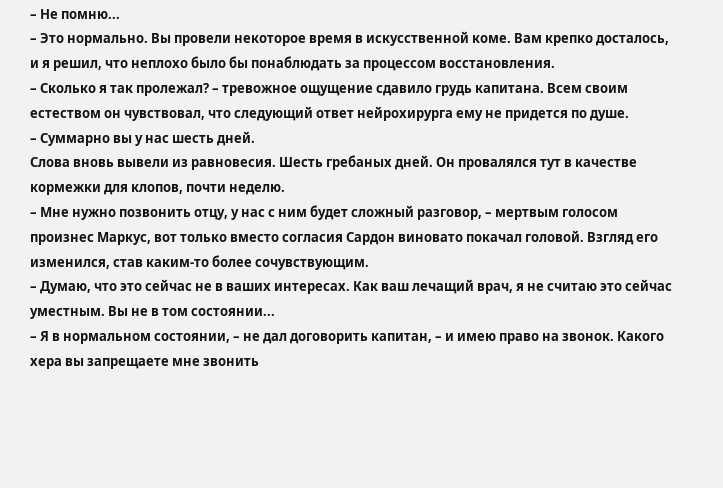– Не помню...
– Это нормально. Вы провели некоторое время в искусственной коме. Вам крепко досталось, и я решил, что неплохо было бы понаблюдать за процессом восстановления.
– Сколько я так пролежал? – тревожное ощущение сдавило грудь капитана. Всем своим естеством он чувствовал, что следующий ответ нейрохирурга ему не придется по душе.
– Суммарно вы у нас шесть дней.
Слова вновь вывели из равновесия. Шесть гребаных дней. Он провалялся тут в качестве кормежки для клопов, почти неделю.
– Мне нужно позвонить отцу, у нас с ним будет сложный разговор, – мертвым голосом произнес Маркус, вот только вместо согласия Сардон виновато покачал головой. Взгляд его изменился, став каким-то более сочувствующим.
– Думаю, что это сейчас не в ваших интересах. Как ваш лечащий врач, я не считаю это сейчас уместным. Вы не в том состоянии...
– Я в нормальном состоянии, – не дал договорить капитан, – и имею право на звонок. Какого хера вы запрещаете мне звонить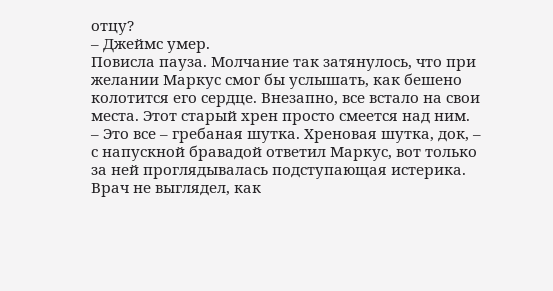отцу?
– Джеймс умер.
Повисла пауза. Молчание так затянулось, что при желании Маркус смог бы услышать, как бешено колотится его сердце. Внезапно, все встало на свои места. Этот старый хрен просто смеется над ним.
– Это все – гребаная шутка. Хреновая шутка, док, – с напускной бравадой ответил Маркус, вот только за ней проглядывалась подступающая истерика. Врач не выглядел, как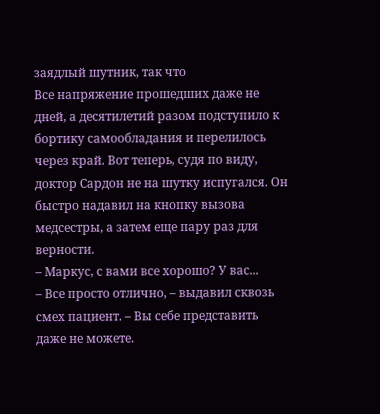заядлый шутник, так что
Все напряжение прошедших даже не дней, а десятилетий разом подступило к бортику самообладания и перелилось через край. Вот теперь, судя по виду, доктор Сардон не на шутку испугался. Он быстро надавил на кнопку вызова медсестры, а затем еще пару раз для верности.
– Маркус, с вами все хорошо? У вас...
– Все просто отлично, – выдавил сквозь смех пациент. – Вы себе представить даже не можете.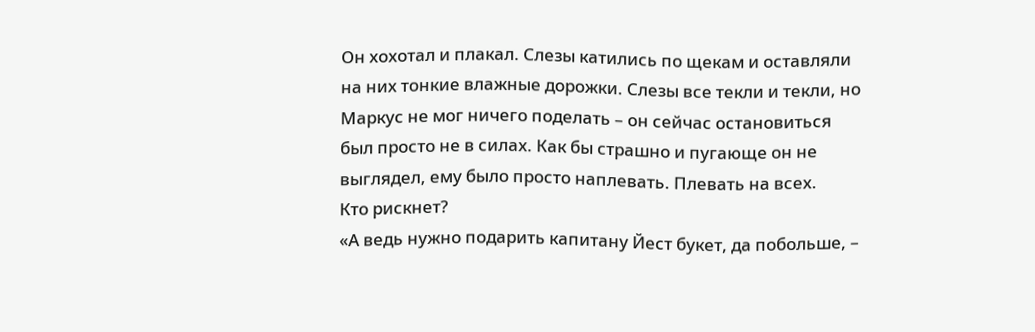Он хохотал и плакал. Слезы катились по щекам и оставляли на них тонкие влажные дорожки. Слезы все текли и текли, но Маркус не мог ничего поделать – он сейчас остановиться был просто не в силах. Как бы страшно и пугающе он не выглядел, ему было просто наплевать. Плевать на всех.
Кто рискнет?
«А ведь нужно подарить капитану Йест букет, да побольше, –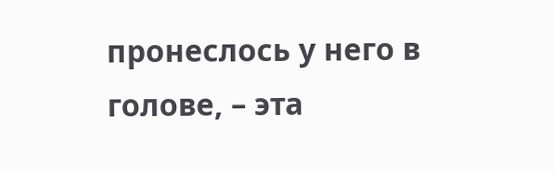пронеслось у него в голове, – эта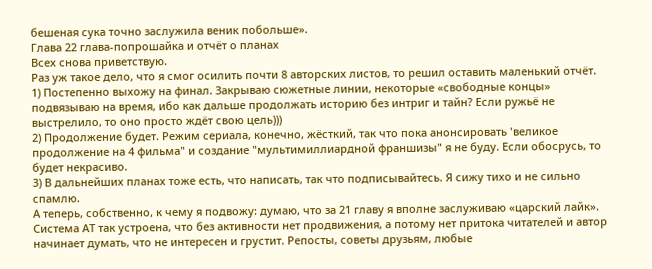бешеная сука точно заслужила веник побольше».
Глава 22 глава-попрошайка и отчёт о планах
Всех снова приветствую.
Раз уж такое дело, что я смог осилить почти 8 авторских листов, то решил оставить маленький отчёт.
1) Постепенно выхожу на финал. Закрываю сюжетные линии, некоторые «свободные концы» подвязываю на время, ибо как дальше продолжать историю без интриг и тайн? Если ружьё не выстрелило, то оно просто ждёт свою цель)))
2) Продолжение будет. Режим сериала, конечно, жёсткий, так что пока анонсировать 'великое продолжение на 4 фильма" и создание "мультимиллиардной франшизы" я не буду. Если обосрусь, то будет некрасиво.
3) В дальнейших планах тоже есть, что написать, так что подписывайтесь. Я сижу тихо и не сильно спамлю.
А теперь, собственно, к чему я подвожу: думаю, что за 21 главу я вполне заслуживаю «царский лайк». Система АТ так устроена, что без активности нет продвижения, а потому нет притока читателей и автор начинает думать, что не интересен и грустит. Репосты, советы друзьям, любые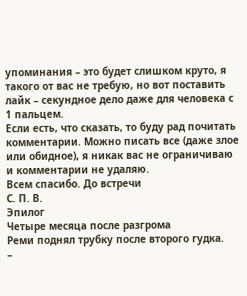упоминания – это будет слишком круто, я такого от вас не требую, но вот поставить лайк – секундное дело даже для человека с 1 пальцем.
Если есть, что сказать, то буду рад почитать комментарии. Можно писать все (даже злое или обидное), я никак вас не ограничиваю и комментарии не удаляю.
Всем спасибо. До встречи
С. П. В.
Эпилог
Четыре месяца после разгрома
Реми поднял трубку после второго гудка.
–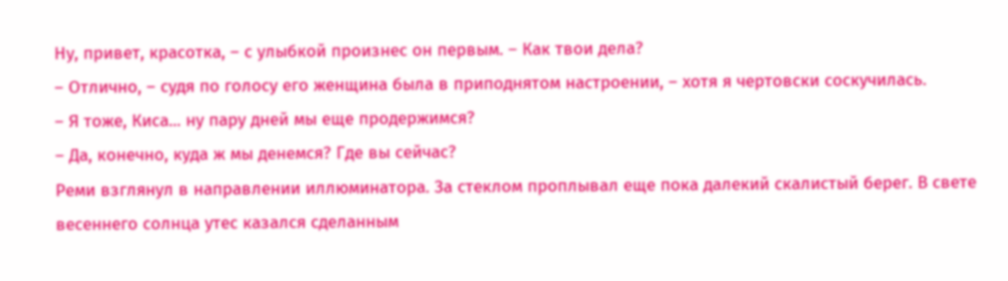Ну, привет, красотка, – с улыбкой произнес он первым. – Как твои дела?
– Отлично, – судя по голосу его женщина была в приподнятом настроении, – хотя я чертовски соскучилась.
– Я тоже, Киса... ну пару дней мы еще продержимся?
– Да, конечно, куда ж мы денемся? Где вы сейчас?
Реми взглянул в направлении иллюминатора. За стеклом проплывал еще пока далекий скалистый берег. В свете весеннего солнца утес казался сделанным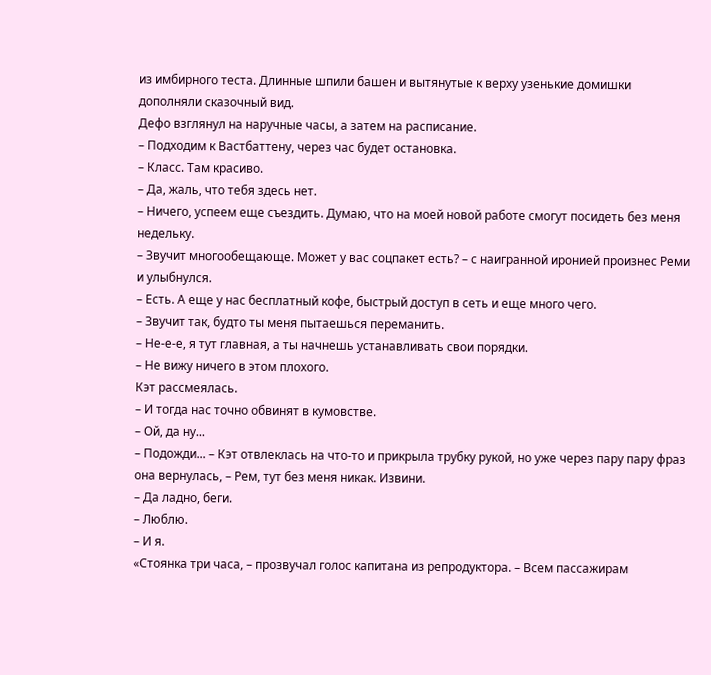из имбирного теста. Длинные шпили башен и вытянутые к верху узенькие домишки дополняли сказочный вид.
Дефо взглянул на наручные часы, а затем на расписание.
– Подходим к Вастбаттену, через час будет остановка.
– Класс. Там красиво.
– Да, жаль, что тебя здесь нет.
– Ничего, успеем еще съездить. Думаю, что на моей новой работе смогут посидеть без меня недельку.
– Звучит многообещающе. Может у вас соцпакет есть? – с наигранной иронией произнес Реми и улыбнулся.
– Есть. А еще у нас бесплатный кофе, быстрый доступ в сеть и еще много чего.
– Звучит так, будто ты меня пытаешься переманить.
– Не-е-е, я тут главная, а ты начнешь устанавливать свои порядки.
– Не вижу ничего в этом плохого.
Кэт рассмеялась.
– И тогда нас точно обвинят в кумовстве.
– Ой, да ну...
– Подожди... – Кэт отвлеклась на что-то и прикрыла трубку рукой, но уже через пару пару фраз она вернулась, – Рем, тут без меня никак. Извини.
– Да ладно, беги.
– Люблю.
– И я.
«Стоянка три часа, – прозвучал голос капитана из репродуктора. – Всем пассажирам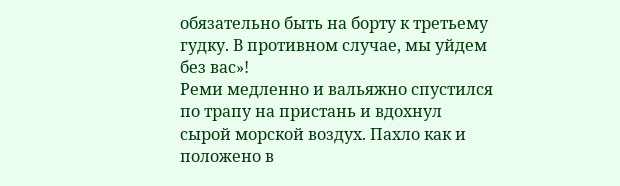обязательно быть на борту к третьему гудку. В противном случае, мы уйдем без вас»!
Реми медленно и вальяжно спустился по трапу на пристань и вдохнул сырой морской воздух. Пахло как и положено в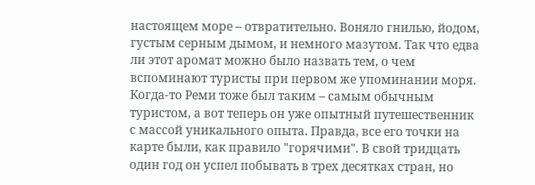настоящем море – отвратительно. Воняло гнилью, йодом, густым серным дымом, и немного мазутом. Так что едва ли этот аромат можно было назвать тем, о чем вспоминают туристы при первом же упоминании моря. Когда-то Реми тоже был таким – самым обычным туристом, а вот теперь он уже опытный путешественник с массой уникального опыта. Правда, все его точки на карте были, как правило "горячими". В свой тридцать один год он успел побывать в трех десятках стран, но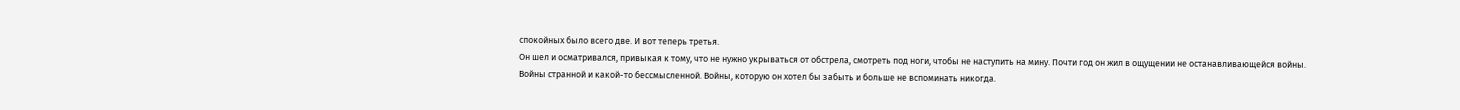спокойных было всего две. И вот теперь третья.
Он шел и осматривался, привыкая к тому, что не нужно укрываться от обстрела, смотреть под ноги, чтобы не наступить на мину. Почти год он жил в ощущении не останавливающейся войны. Войны странной и какой-то бессмысленной. Войны, которую он хотел бы забыть и больше не вспоминать никогда.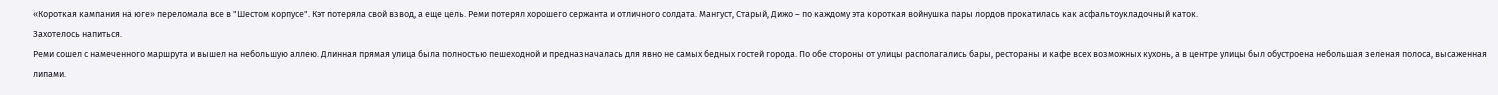«Короткая кампания на юге» переломала все в "Шестом корпусе". Кэт потеряла свой взвод, а еще цель. Реми потерял хорошего сержанта и отличного солдата. Мангуст, Старый, Дижо – по каждому эта короткая войнушка пары лордов прокатилась как асфальтоукладочный каток.
Захотелось напиться.
Реми сошел с намеченного маршрута и вышел на небольшую аллею. Длинная прямая улица была полностью пешеходной и предназначалась для явно не самых бедных гостей города. По обе стороны от улицы располагались бары, рестораны и кафе всех возможных кухонь, а в центре улицы был обустроена небольшая зеленая полоса, высаженная липами.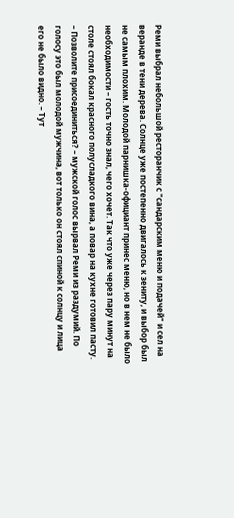Реми выбрал небольшой ресторанчик с "сандарским меню и подачей" и сел на веранде в тени дерева. Солнце уже постепенно двигалось к зениту, и выбор был не самым плохим. Молодой парнишка-официант принес меню, но в нем не было необходимости – гость точно знал, чего хочет. Так что уже через пару минут на столе стоял бокал красного полусладкого вина, а повар на кухне готовил пасту.
– Позволите присоединиться? – мужской голос вырвал Реми из раздумий. По голосу это был молодой мужчина, вот только он стоял спиной к солнцу и лица его не было видно. – Тут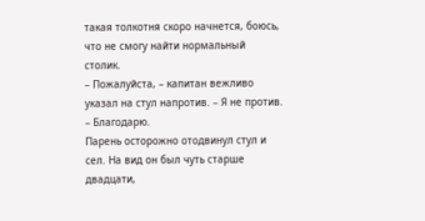такая толкотня скоро начнется, боюсь, что не смогу найти нормальный столик.
– Пожалуйста, – капитан вежливо указал на стул напротив. – Я не против.
– Благодарю.
Парень осторожно отодвинул стул и сел. На вид он был чуть старше двадцати,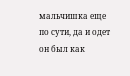мальчишка еще по сути, да и одет он был как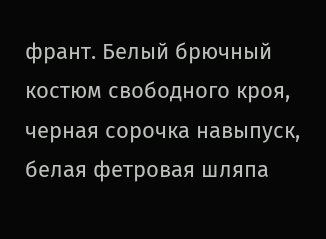франт. Белый брючный костюм свободного кроя, черная сорочка навыпуск, белая фетровая шляпа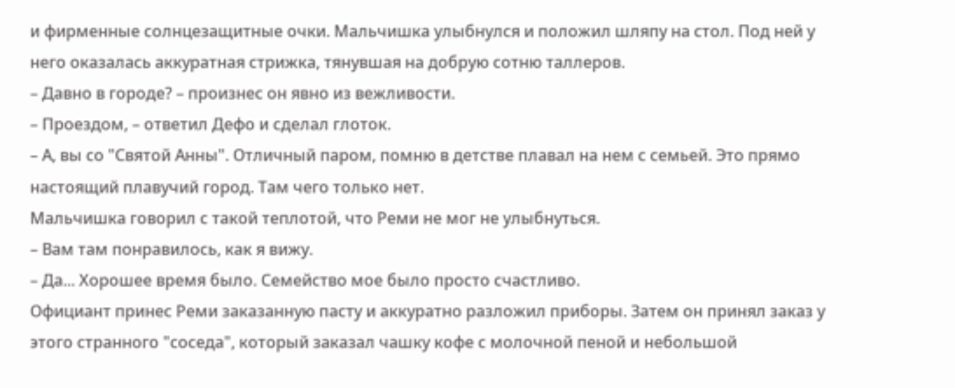и фирменные солнцезащитные очки. Мальчишка улыбнулся и положил шляпу на стол. Под ней у него оказалась аккуратная стрижка, тянувшая на добрую сотню таллеров.
– Давно в городе? – произнес он явно из вежливости.
– Проездом, – ответил Дефо и сделал глоток.
– А, вы со "Святой Анны". Отличный паром, помню в детстве плавал на нем с семьей. Это прямо настоящий плавучий город. Там чего только нет.
Мальчишка говорил с такой теплотой, что Реми не мог не улыбнуться.
– Вам там понравилось, как я вижу.
– Да... Хорошее время было. Семейство мое было просто счастливо.
Официант принес Реми заказанную пасту и аккуратно разложил приборы. Затем он принял заказ у этого странного "соседа", который заказал чашку кофе с молочной пеной и небольшой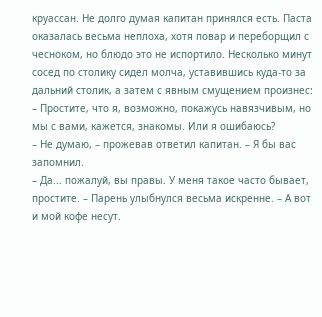круассан. Не долго думая капитан принялся есть. Паста оказалась весьма неплоха, хотя повар и переборщил с чесноком, но блюдо это не испортило. Несколько минут сосед по столику сидел молча, уставившись куда-то за дальний столик, а затем с явным смущением произнес:
– Простите, что я, возможно, покажусь навязчивым, но мы с вами, кажется, знакомы. Или я ошибаюсь?
– Не думаю, – прожевав ответил капитан. – Я бы вас запомнил.
– Да... пожалуй, вы правы. У меня такое часто бывает, простите. – Парень улыбнулся весьма искренне. – А вот и мой кофе несут.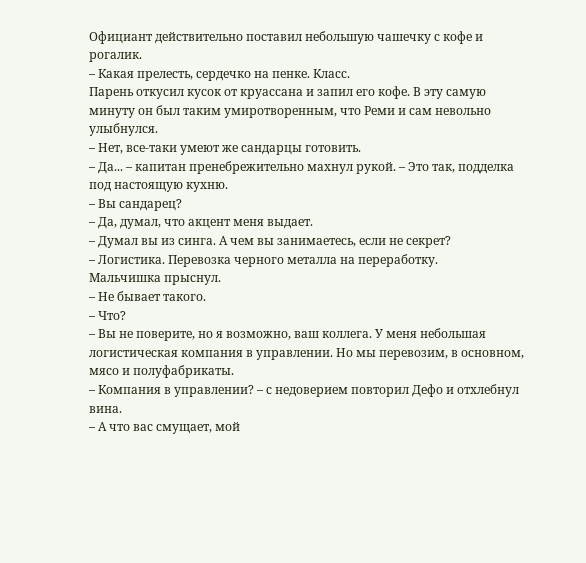Официант действительно поставил небольшую чашечку с кофе и рогалик.
– Какая прелесть, сердечко на пенке. Класс.
Парень откусил кусок от круассана и запил его кофе. В эту самую минуту он был таким умиротворенным, что Реми и сам невольно улыбнулся.
– Нет, все-таки умеют же сандарцы готовить.
– Да... – капитан пренебрежительно махнул рукой. – Это так, подделка под настоящую кухню.
– Вы сандарец?
– Да, думал, что акцент меня выдает.
– Думал вы из синга. А чем вы занимаетесь, если не секрет?
– Логистика. Перевозка черного металла на переработку.
Мальчишка прыснул.
– Не бывает такого.
– Что?
– Вы не поверите, но я возможно, ваш коллега. У меня небольшая логистическая компания в управлении. Но мы перевозим, в основном, мясо и полуфабрикаты.
– Компания в управлении? – с недоверием повторил Дефо и отхлебнул вина.
– А что вас смущает, мой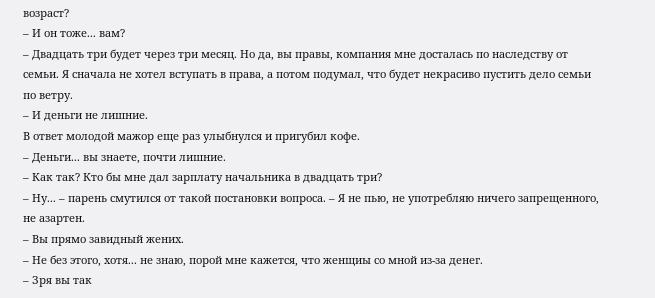возраст?
– И он тоже... вам?
– Двадцать три будет через три месяц. Но да, вы правы, компания мне досталась по наследству от семьи. Я сначала не хотел вступать в права, а потом подумал, что будет некрасиво пустить дело семьи по ветру.
– И деньги не лишние.
В ответ молодой мажор еще раз улыбнулся и пригубил кофе.
– Деньги... вы знаете, почти лишние.
– Как так? Кто бы мне дал зарплату начальника в двадцать три?
– Ну... – парень смутился от такой постановки вопроса. – Я не пью, не употребляю ничего запрещенного, не азартен.
– Вы прямо завидный жених.
– Не без этого, хотя... не знаю, порой мне кажется, что женщиы со мной из-за денег.
– Зря вы так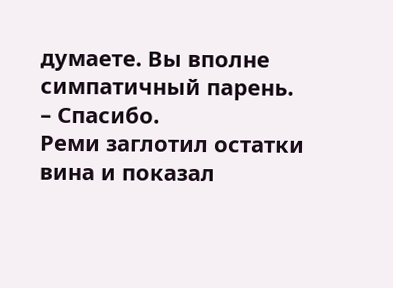думаете. Вы вполне симпатичный парень.
– Спасибо.
Реми заглотил остатки вина и показал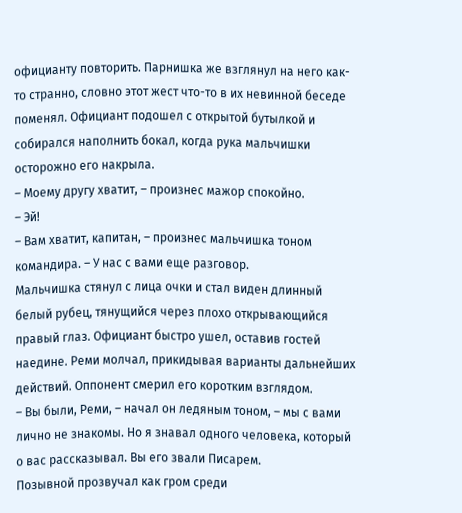официанту повторить. Парнишка же взглянул на него как-то странно, словно этот жест что-то в их невинной беседе поменял. Официант подошел с открытой бутылкой и собирался наполнить бокал, когда рука мальчишки осторожно его накрыла.
– Моему другу хватит, – произнес мажор спокойно.
– Эй!
– Вам хватит, капитан, – произнес мальчишка тоном командира. – У нас с вами еще разговор.
Мальчишка стянул с лица очки и стал виден длинный белый рубец, тянущийся через плохо открывающийся правый глаз. Официант быстро ушел, оставив гостей наедине. Реми молчал, прикидывая варианты дальнейших действий. Оппонент смерил его коротким взглядом.
– Вы были, Реми, – начал он ледяным тоном, – мы с вами лично не знакомы. Но я знавал одного человека, который о вас рассказывал. Вы его звали Писарем.
Позывной прозвучал как гром среди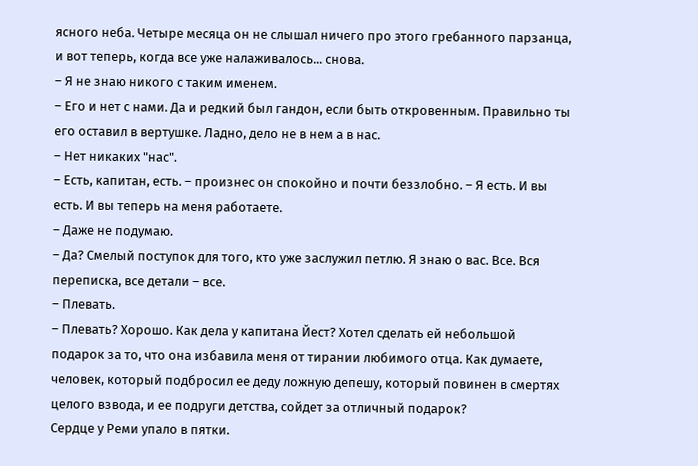ясного неба. Четыре месяца он не слышал ничего про этого гребанного парзанца, и вот теперь, когда все уже налаживалось... снова.
– Я не знаю никого с таким именем.
– Его и нет с нами. Да и редкий был гандон, если быть откровенным. Правильно ты его оставил в вертушке. Ладно, дело не в нем а в нас.
– Нет никаких "нас".
– Есть, капитан, есть. – произнес он спокойно и почти беззлобно. – Я есть. И вы есть. И вы теперь на меня работаете.
– Даже не подумаю.
– Да? Смелый поступок для того, кто уже заслужил петлю. Я знаю о вас. Все. Вся переписка, все детали – все.
– Плевать.
– Плевать? Хорошо. Как дела у капитана Йест? Хотел сделать ей небольшой подарок за то, что она избавила меня от тирании любимого отца. Как думаете, человек, который подбросил ее деду ложную депешу, который повинен в смертях целого взвода, и ее подруги детства, сойдет за отличный подарок?
Сердце у Реми упало в пятки.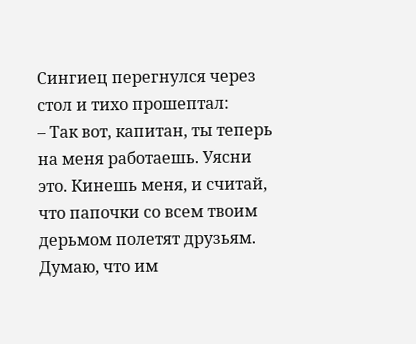Сингиец перегнулся через стол и тихо прошептал:
– Так вот, капитан, ты теперь на меня работаешь. Уясни это. Кинешь меня, и считай, что папочки со всем твоим дерьмом полетят друзьям. Думаю, что им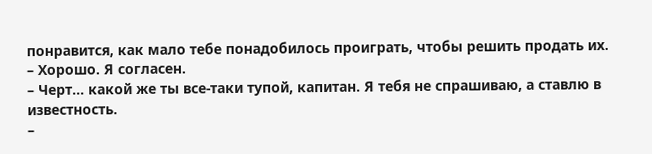понравится, как мало тебе понадобилось проиграть, чтобы решить продать их.
– Хорошо. Я согласен.
– Черт... какой же ты все-таки тупой, капитан. Я тебя не спрашиваю, а ставлю в известность.
–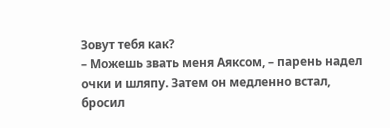Зовут тебя как?
– Можешь звать меня Аяксом, – парень надел очки и шляпу. Затем он медленно встал, бросил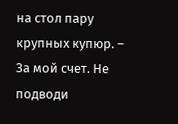на стол пару крупных купюр. – За мой счет. Не подводи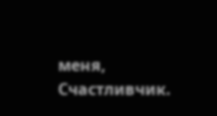меня, Счастливчик.